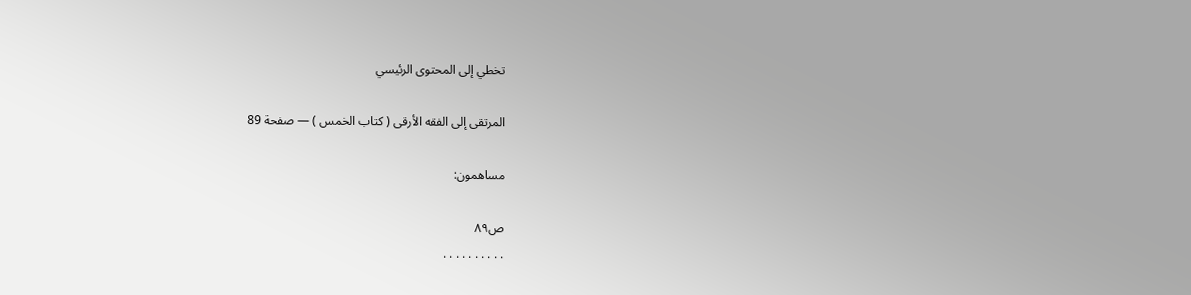تخطي إلى المحتوى الرئيسي

المرتقى إلى الفقه الأرقى ( كتاب الخمس ) — صفحة 89

مساهمون:

ص٨٩
. . . . . . . . . .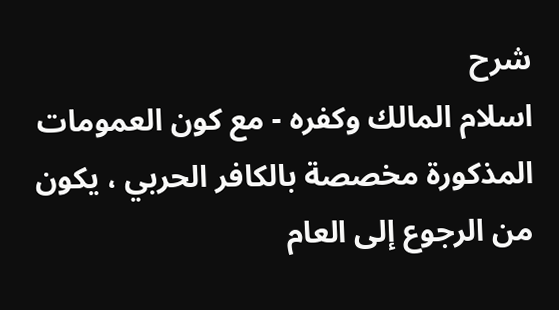شرح
اسلام المالك وكفره - مع كون العمومات المذكورة مخصصة بالكافر الحربي ، يكون من الرجوع إلى العام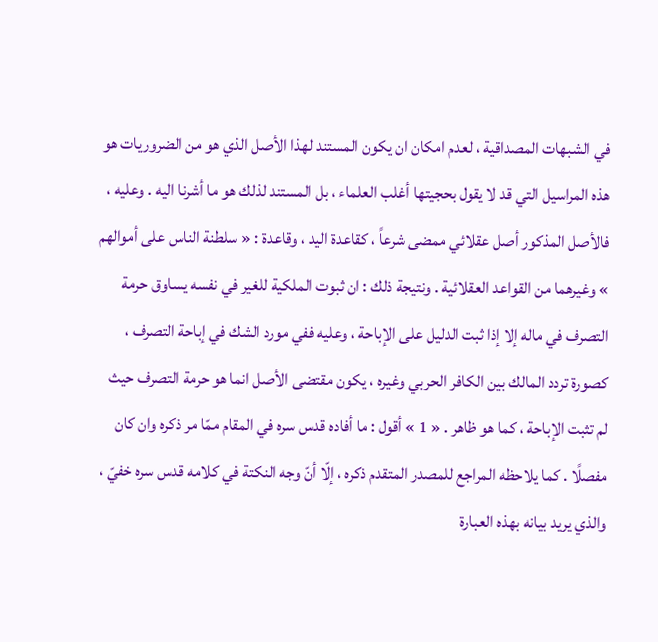في الشبهات المصداقية ، لعدم امكان ان يكون المستند لهذا الأصل الذي هو من الضروريات هو هذه المراسيل التي قد لا يقول بحجيتها أغلب العلماء ، بل المستند لذلك هو ما أشرنا اليه . وعليه ، فالأصل المذكور أصل عقلائي ممضى شرعاً ، كقاعدة اليد ، وقاعدة : « سلطنة الناس على أموالهم » وغيرهما من القواعد العقلائية . ونتيجة ذلك : ان ثبوت الملكية للغير في نفسه يساوق حرمة التصرف في ماله إلا إذا ثبت الدليل على الإباحة ، وعليه ففي مورد الشك في إباحة التصرف ، كصورة تردد المالك بين الكافر الحربي وغيره ، يكون مقتضى الأصل انما هو حرمة التصرف حيث لم تثبت الإباحة ، كما هو ظاهر . « 1 » أقول : ما أفاده قدس سره في المقام ممّا مر ذكره وان كان مفصلًا . كما يلاحظه المراجع للمصدر المتقدم ذكره ، إلّا أنّ وجه النكتة في كلامه قدس سره خفيّ ، والذي يريد بيانه بهذه العبارة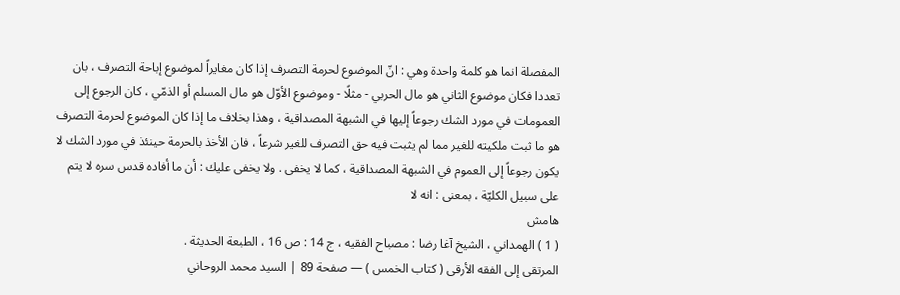المفصلة انما هو كلمة واحدة وهي : انّ الموضوع لحرمة التصرف إذا كان مغايراً لموضوع إباحة التصرف ، بان تعددا فكان موضوع الثاني هو مال الحربي - مثلًا - وموضوع الأوّل هو مال المسلم أو الذمّي ، كان الرجوع إلى العمومات في مورد الشك رجوعاً إليها في الشبهة المصداقية ، وهذا بخلاف ما إذا كان الموضوع لحرمة التصرف هو ما ثبت ملكيته للغير مما لم يثبت فيه حق التصرف للغير شرعاً ، فان الأخذ بالحرمة حينئذ في مورد الشك لا يكون رجوعاً إلى العموم في الشبهة المصداقية ، كما لا يخفى . ولا يخفى عليك : أن ما أفاده قدس سره لا يتم على سبيل الكليّة ، بمعنى : انه لا
هامش
( 1 ) الهمداني ، الشيخ آغا رضا : مصباح الفقيه ، ج 14 : ص 16 ، الطبعة الحديثة .
المرتقى إلى الفقه الأرقى ( كتاب الخمس ) — صفحة 89 | السيد محمد الروحاني